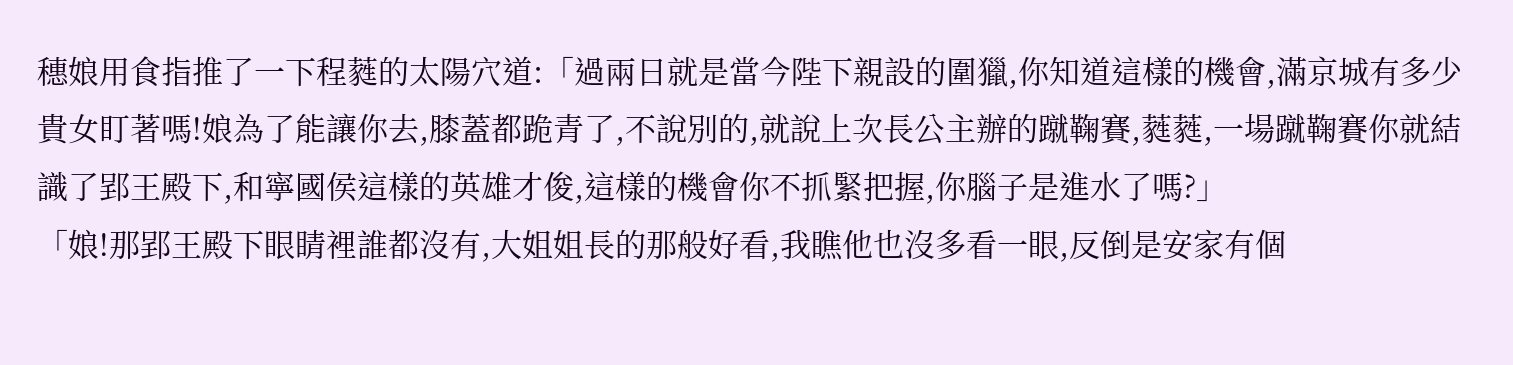穗娘用食指推了一下程蕤的太陽穴道:「過兩日就是當今陛下親設的圍獵,你知道這樣的機會,滿京城有多少貴女盯著嗎!娘為了能讓你去,膝蓋都跪青了,不說別的,就說上次長公主辦的蹴鞠賽,蕤蕤,一場蹴鞠賽你就結識了郢王殿下,和寧國侯這樣的英雄才俊,這樣的機會你不抓緊把握,你腦子是進水了嗎?」
「娘!那郢王殿下眼睛裡誰都沒有,大姐姐長的那般好看,我瞧他也沒多看一眼,反倒是安家有個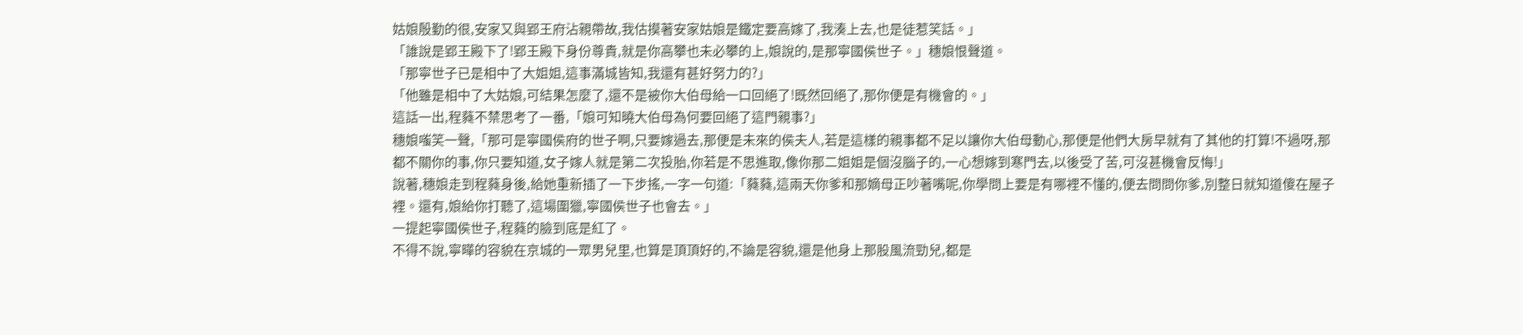姑娘殷勤的很,安家又與郢王府沾親帶故,我估摸著安家姑娘是鐵定要高嫁了,我湊上去,也是徒惹笑話。」
「誰說是郢王殿下了!郢王殿下身份尊貴,就是你高攀也未必攀的上,娘說的,是那寧國侯世子。」穗娘恨聲道。
「那寧世子已是相中了大姐姐,這事滿城皆知,我還有甚好努力的?」
「他雖是相中了大姑娘,可結果怎麼了,還不是被你大伯母給一口回絕了!既然回絕了,那你便是有機會的。」
這話一出,程蕤不禁思考了一番,「娘可知曉大伯母為何要回絕了這門親事?」
穗娘嗤笑一聲,「那可是寧國侯府的世子啊,只要嫁過去,那便是未來的侯夫人,若是這樣的親事都不足以讓你大伯母動心,那便是他們大房早就有了其他的打算!不過呀,那都不關你的事,你只要知道,女子嫁人就是第二次投胎,你若是不思進取,像你那二姐姐是個沒腦子的,一心想嫁到寒門去,以後受了苦,可沒甚機會反悔!」
說著,穗娘走到程蕤身後,給她重新插了一下步搖,一字一句道:「蕤蕤,這兩天你爹和那嫡母正吵著嘴呢,你學問上要是有哪裡不懂的,便去問問你爹,別整日就知道傻在屋子裡。還有,娘給你打聽了,這場圍獵,寧國侯世子也會去。」
一提起寧國侯世子,程蕤的臉到底是紅了。
不得不說,寧曄的容貌在京城的一眾男兒里,也算是頂頂好的,不論是容貌,還是他身上那股風流勁兒,都是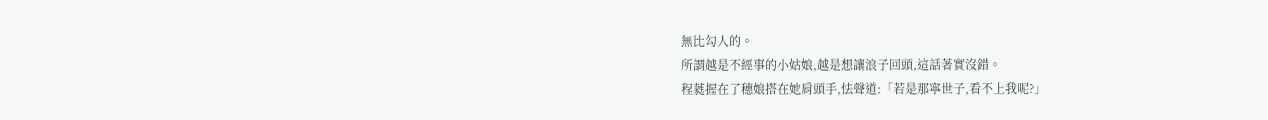無比勾人的。
所謂越是不經事的小姑娘,越是想讓浪子回頭,這話著實沒錯。
程蕤握在了穗娘搭在她肩頭手,怯聲道:「若是那寧世子,看不上我呢?」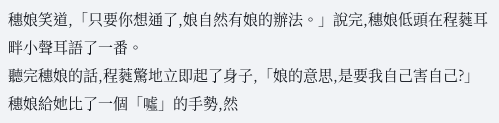穗娘笑道,「只要你想通了,娘自然有娘的辦法。」說完,穗娘低頭在程蕤耳畔小聲耳語了一番。
聽完穗娘的話,程蕤驚地立即起了身子,「娘的意思,是要我自己害自己?」
穗娘給她比了一個「噓」的手勢,然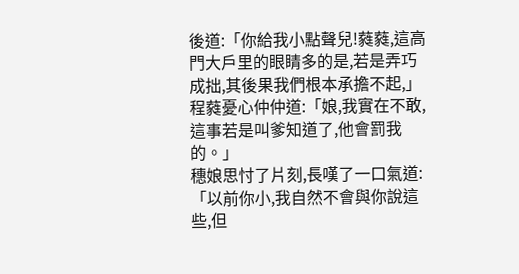後道:「你給我小點聲兒!蕤蕤,這高門大戶里的眼睛多的是,若是弄巧成拙,其後果我們根本承擔不起,」
程蕤憂心仲仲道:「娘,我實在不敢,這事若是叫爹知道了,他會罰我的。」
穗娘思忖了片刻,長嘆了一口氣道:「以前你小,我自然不會與你說這些,但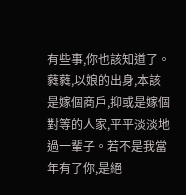有些事,你也該知道了。蕤蕤,以娘的出身,本該是嫁個商戶,抑或是嫁個對等的人家,平平淡淡地過一輩子。若不是我當年有了你,是絕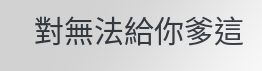對無法給你爹這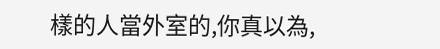樣的人當外室的,你真以為,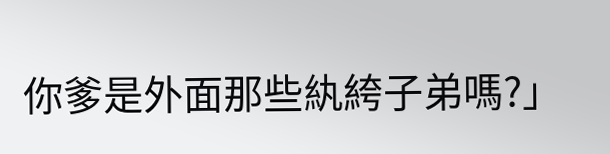你爹是外面那些紈絝子弟嗎?」